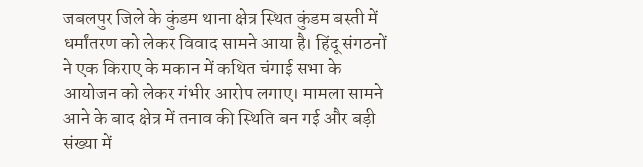जबलपुर जिले के कुंडम थाना क्षेत्र स्थित कुंडम बस्ती में धर्मांतरण को लेकर विवाद सामने आया है। हिंदू संगठनों ने एक किराए के मकान में कथित चंगाई सभा के आयोजन को लेकर गंभीर आरोप लगाए। मामला सामने आने के बाद क्षेत्र में तनाव की स्थिति बन गई और बड़ी संख्या में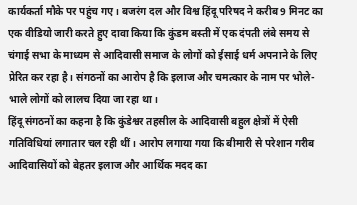कार्यकर्ता मौके पर पहुंच गए। बजरंग दल और विश्व हिंदू परिषद ने करीब 9 मिनट का एक वीडियो जारी करते हुए दावा किया कि कुंडम बस्ती में एक दंपती लंबे समय से चंगाई सभा के माध्यम से आदिवासी समाज के लोगों को ईसाई धर्म अपनाने के लिए प्रेरित कर रहा है। संगठनों का आरोप है कि इलाज और चमत्कार के नाम पर भोले-भाले लोगों को लालच दिया जा रहा था।
हिंदू संगठनों का कहना है कि कुंडेश्वर तहसील के आदिवासी बहुल क्षेत्रों में ऐसी गतिविधियां लगातार चल रही थीं। आरोप लगाया गया कि बीमारी से परेशान गरीब आदिवासियों को बेहतर इलाज और आर्थिक मदद का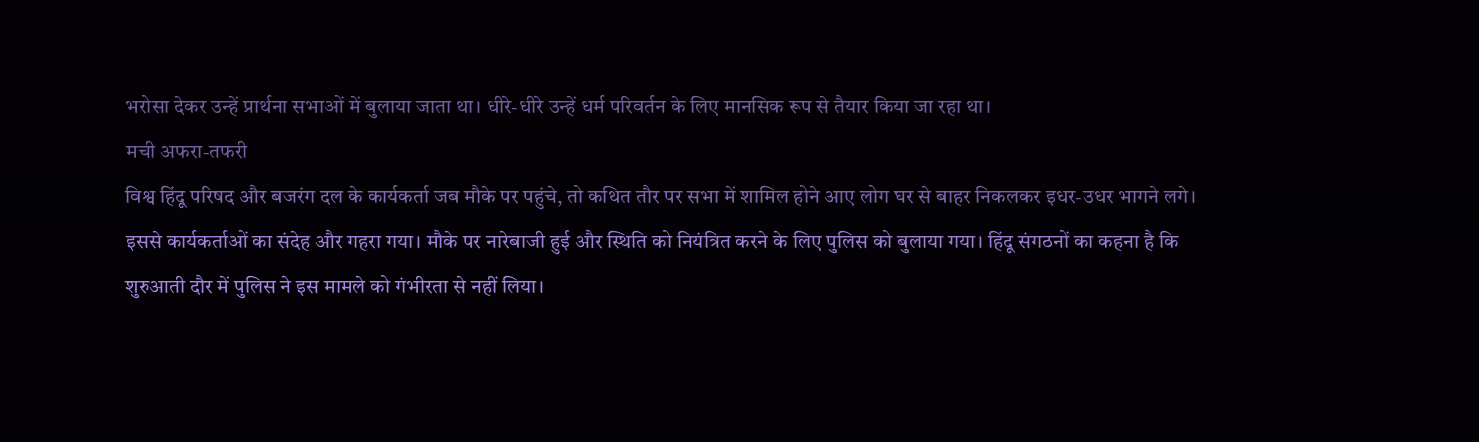भरोसा देकर उन्हें प्रार्थना सभाओं में बुलाया जाता था। धीरे-धीरे उन्हें धर्म परिवर्तन के लिए मानसिक रूप से तैयार किया जा रहा था।
मची अफरा-तफरी
विश्व हिंदू परिषद और बजरंग दल के कार्यकर्ता जब मौके पर पहुंचे, तो कथित तौर पर सभा में शामिल होने आए लोग घर से बाहर निकलकर इधर-उधर भागने लगे। इससे कार्यकर्ताओं का संदेह और गहरा गया। मौके पर नारेबाजी हुई और स्थिति को नियंत्रित करने के लिए पुलिस को बुलाया गया। हिंदू संगठनों का कहना है कि शुरुआती दौर में पुलिस ने इस मामले को गंभीरता से नहीं लिया।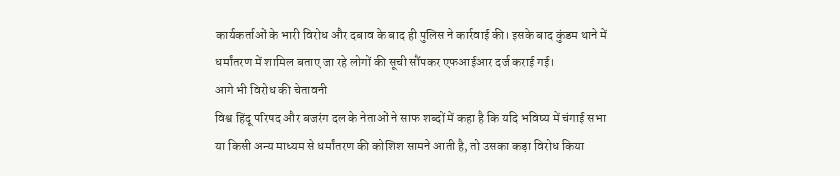कार्यकर्ताओं के भारी विरोध और दबाव के बाद ही पुलिस ने कार्रवाई की। इसके बाद कुंडम थाने में धर्मांतरण में शामिल बताए जा रहे लोगों की सूची सौंपकर एफआईआर दर्ज कराई गई।
आगे भी विरोध की चेतावनी
विश्व हिंदू परिषद और बजरंग दल के नेताओं ने साफ शब्दों में कहा है कि यदि भविष्य में चंगाई सभा या किसी अन्य माध्यम से धर्मांतरण की कोशिश सामने आती है, तो उसका कड़ा विरोध किया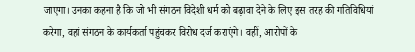जाएगा। उनका कहना है कि जो भी संगठन विदेशी धर्म को बढ़ावा देने के लिए इस तरह की गतिविधियां करेगा, वहां संगठन के कार्यकर्ता पहुंचकर विरोध दर्ज कराएंगे। वहीं, आरोपों के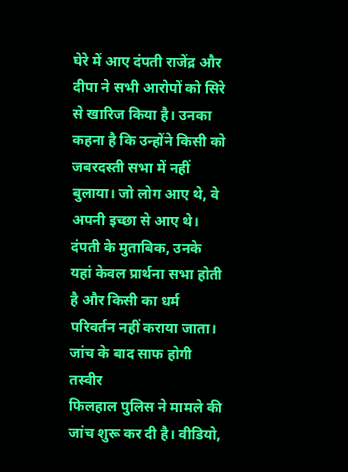घेरे में आए दंपती राजेंद्र और दीपा ने सभी आरोपों को सिरे से खारिज किया है। उनका कहना है कि उन्होंने किसी को जबरदस्ती सभा में नहीं बुलाया। जो लोग आए थे, वे अपनी इच्छा से आए थे। दंपती के मुताबिक, उनके यहां केवल प्रार्थना सभा होती है और किसी का धर्म परिवर्तन नहीं कराया जाता।
जांच के बाद साफ होगी तस्वीर
फिलहाल पुलिस ने मामले की जांच शुरू कर दी है। वीडियो,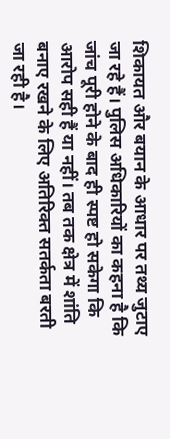शिकायत और बयान के आधार पर तथ्य जुटाए जा रहे हैं। पुलिस अधिकारियों का कहना है कि जांच पूरी होने के बाद ही स्पष्ट हो सकेगा कि आरोप सही हैं या नहीं। तब तक क्षेत्र में शांति बनाए रखने के लिए अतिरिक्त सतर्कता बरती जा रही है।